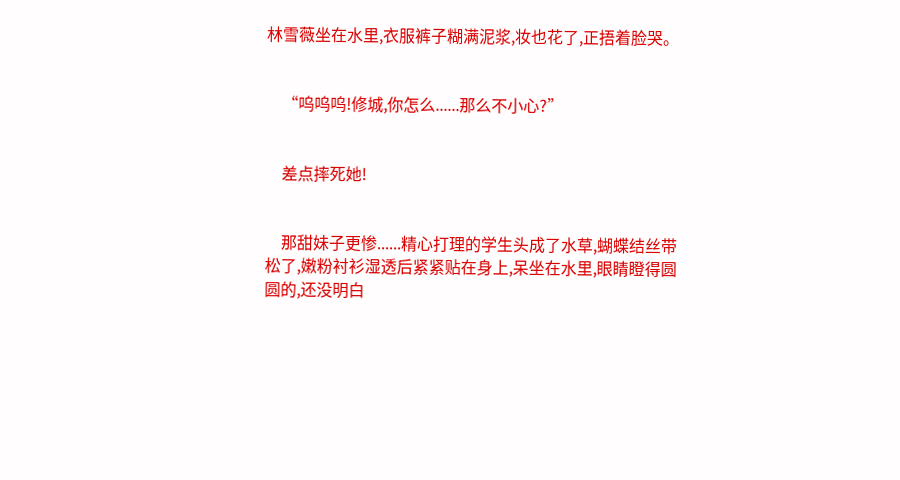林雪薇坐在水里,衣服裤子糊满泥浆,妆也花了,正捂着脸哭。


    “呜呜呜!修城,你怎么......那么不小心?”


    差点摔死她!


    那甜妹子更惨......精心打理的学生头成了水草,蝴蝶结丝带松了,嫩粉衬衫湿透后紧紧贴在身上,呆坐在水里,眼睛瞪得圆圆的,还没明白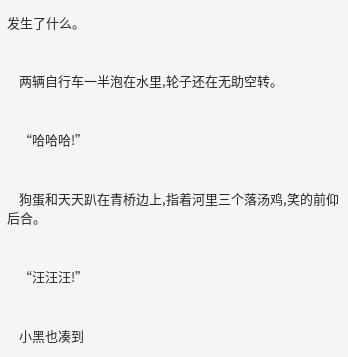发生了什么。


    两辆自行车一半泡在水里,轮子还在无助空转。


    “哈哈哈!”


    狗蛋和天天趴在青桥边上,指着河里三个落汤鸡,笑的前仰后合。


    “汪汪汪!”


    小黑也凑到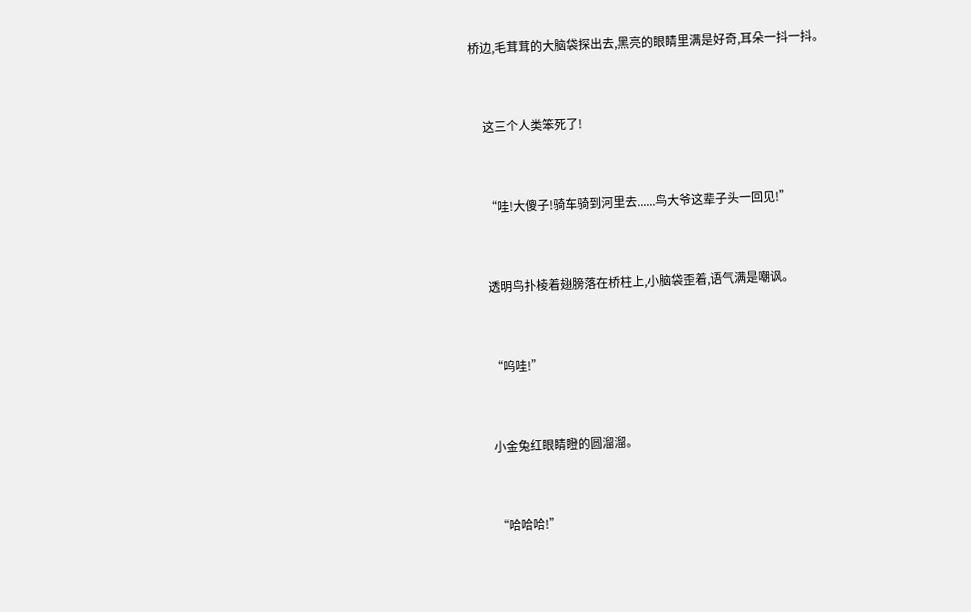桥边,毛茸茸的大脑袋探出去,黑亮的眼睛里满是好奇,耳朵一抖一抖。


    这三个人类笨死了!


    “哇!大傻子!骑车骑到河里去......鸟大爷这辈子头一回见!”


    透明鸟扑棱着翅膀落在桥柱上,小脑袋歪着,语气满是嘲讽。


    “呜哇!”


    小金兔红眼睛瞪的圆溜溜。


    “哈哈哈!”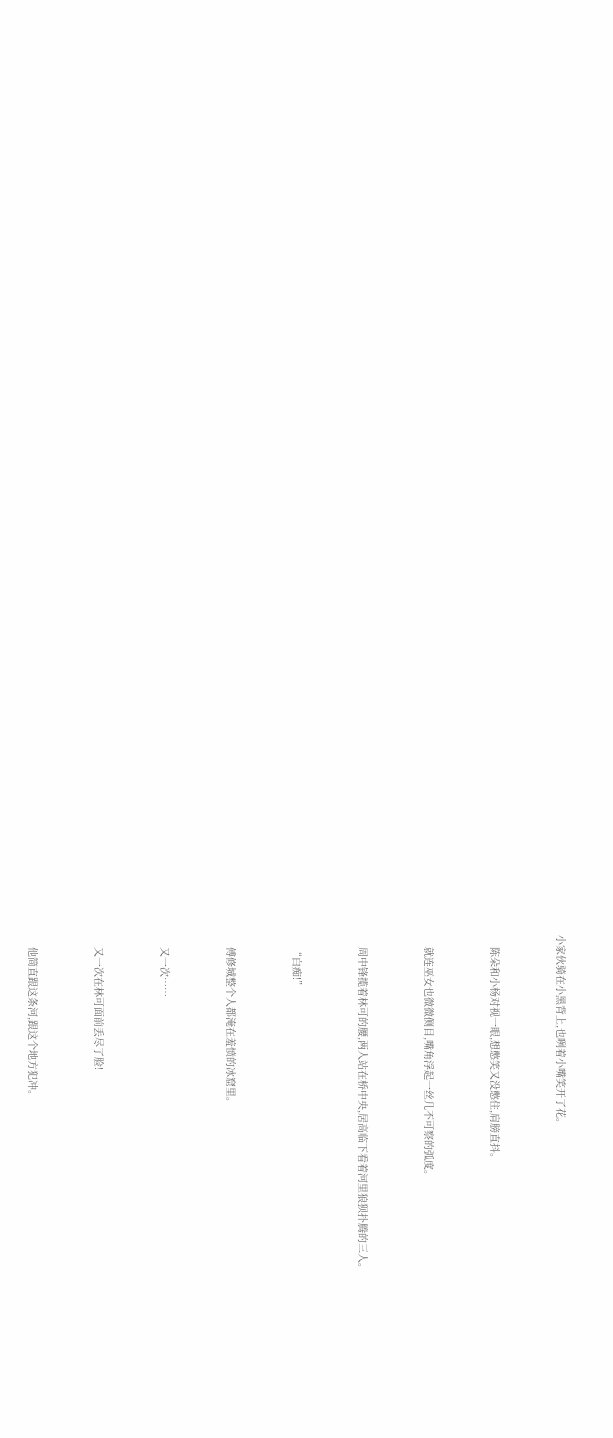小家伙骑在小黑背上,也咧着小嘴笑开了花。


    陈朵和小杨对视一眼,想憋笑又没憋住,肩膀直抖。


    就连巫女也微微侧目,嘴角浮起一丝几不可察的弧度。


    周中锋揽着林可的腰,两人站在桥中央,居高临下看着河里狼狈扑腾的三人。


    “白痴!”


    傅修城整个人都淹在羞愤的冰窟里。


    又一次……


    又一次在林可面前丢尽了脸!


    他简直跟这条河,跟这个地方犯冲。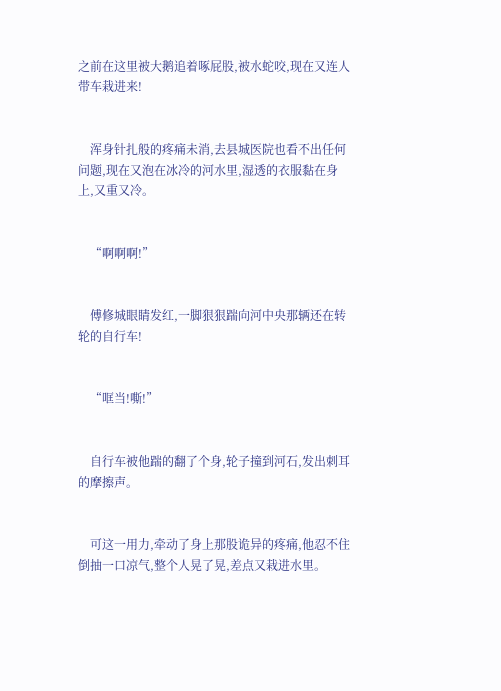之前在这里被大鹅追着啄屁股,被水蛇咬,现在又连人带车栽进来!


    浑身针扎般的疼痛未消,去县城医院也看不出任何问题,现在又泡在冰冷的河水里,湿透的衣服黏在身上,又重又冷。


    “啊啊啊!”


    傅修城眼睛发红,一脚狠狠踹向河中央那辆还在转轮的自行车!


    “哐当!嘶!”


    自行车被他踹的翻了个身,轮子撞到河石,发出刺耳的摩擦声。


    可这一用力,牵动了身上那股诡异的疼痛,他忍不住倒抽一口凉气,整个人晃了晃,差点又栽进水里。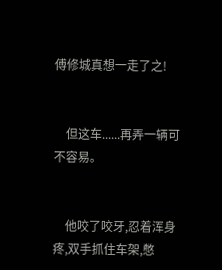傅修城真想一走了之!


    但这车......再弄一辆可不容易。


    他咬了咬牙,忍着浑身疼,双手抓住车架,憋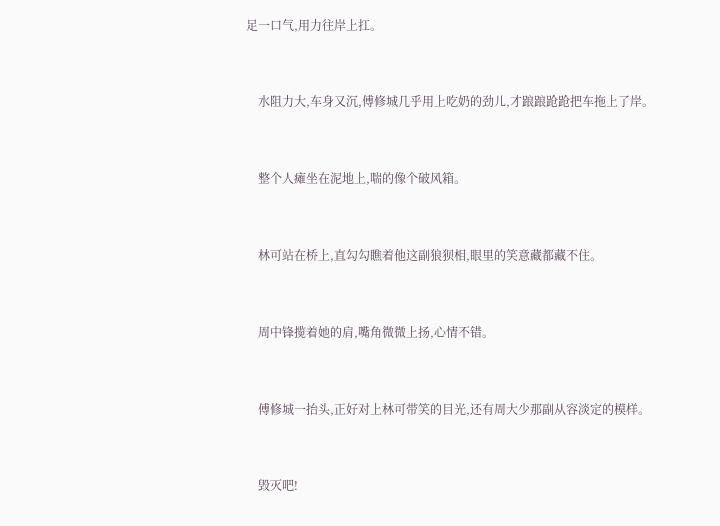足一口气,用力往岸上扛。


    水阻力大,车身又沉,傅修城几乎用上吃奶的劲儿,才踉踉跄跄把车拖上了岸。


    整个人瘫坐在泥地上,喘的像个破风箱。


    林可站在桥上,直勾勾瞧着他这副狼狈相,眼里的笑意藏都藏不住。


    周中锋揽着她的肩,嘴角微微上扬,心情不错。


    傅修城一抬头,正好对上林可带笑的目光,还有周大少那副从容淡定的模样。


    毁灭吧!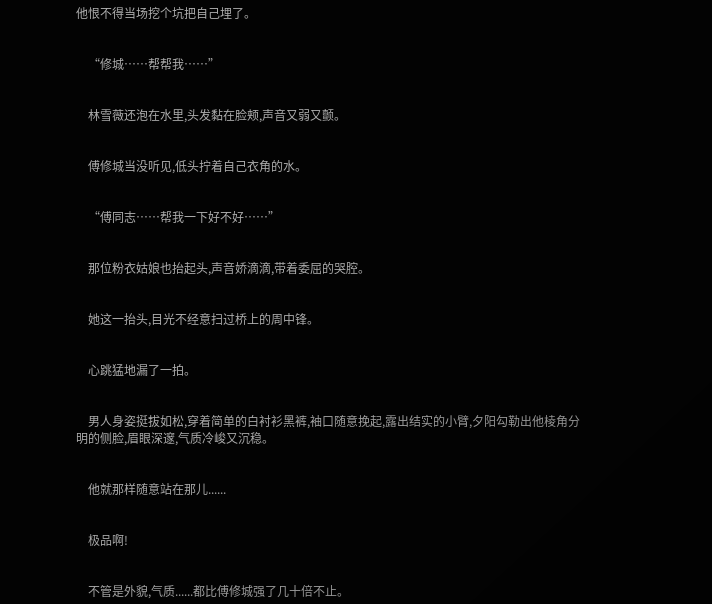他恨不得当场挖个坑把自己埋了。


    “修城……帮帮我……”


    林雪薇还泡在水里,头发黏在脸颊,声音又弱又颤。


    傅修城当没听见,低头拧着自己衣角的水。


    “傅同志……帮我一下好不好……”


    那位粉衣姑娘也抬起头,声音娇滴滴,带着委屈的哭腔。


    她这一抬头,目光不经意扫过桥上的周中锋。


    心跳猛地漏了一拍。


    男人身姿挺拔如松,穿着简单的白衬衫黑裤,袖口随意挽起,露出结实的小臂,夕阳勾勒出他棱角分明的侧脸,眉眼深邃,气质冷峻又沉稳。


    他就那样随意站在那儿......


    极品啊!


    不管是外貌,气质......都比傅修城强了几十倍不止。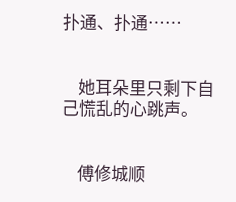扑通、扑通……


    她耳朵里只剩下自己慌乱的心跳声。


    傅修城顺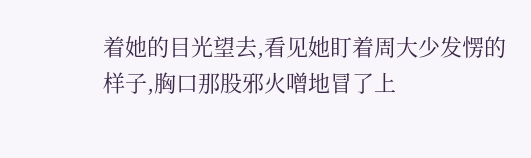着她的目光望去,看见她盯着周大少发愣的样子,胸口那股邪火噌地冒了上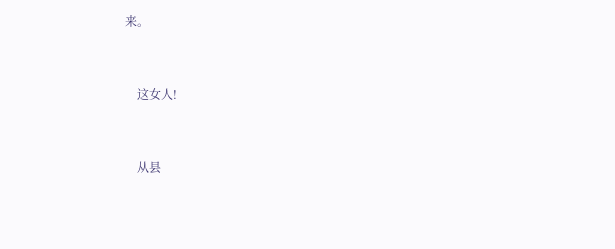来。


    这女人!


    从县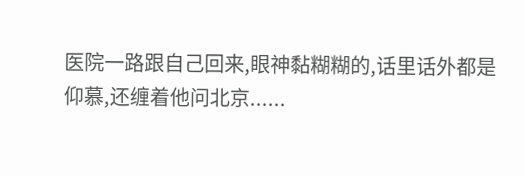医院一路跟自己回来,眼神黏糊糊的,话里话外都是仰慕,还缠着他问北京......